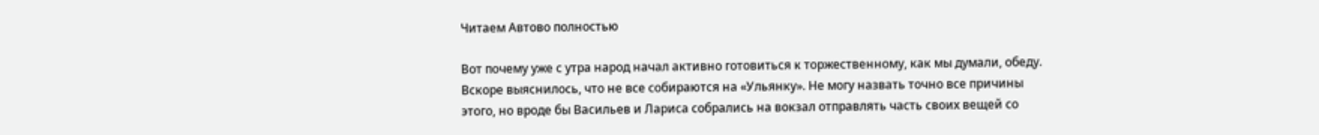Читаем Автово полностью

Вот почему уже с утра народ начал активно готовиться к торжественному, как мы думали, обеду. Вскоре выяснилось, что не все собираются на «Ульянку». Не могу назвать точно все причины этого, но вроде бы Васильев и Лариса собрались на вокзал отправлять часть своих вещей со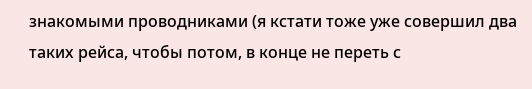знакомыми проводниками (я кстати тоже уже совершил два таких рейса, чтобы потом, в конце не переть с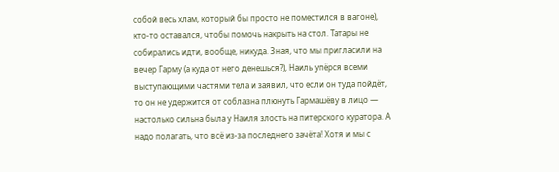собой весь хлам, который бы просто не поместился в вагоне), кто-то оставался, чтобы помочь накрыть на стол. Татары не собирались идти, вообще, никуда. Зная, что мы пригласили на вечер Гарму (а куда от него денешься?), Наиль упёрся всеми выступающими частями тела и заявил, что если он туда пойдёт, то он не удержится от соблазна плюнуть Гармашёву в лицо — настолько сильна была у Наиля злость на питерского куратора. А надо полагать, что всё из-за последнего зачёта! Хотя и мы с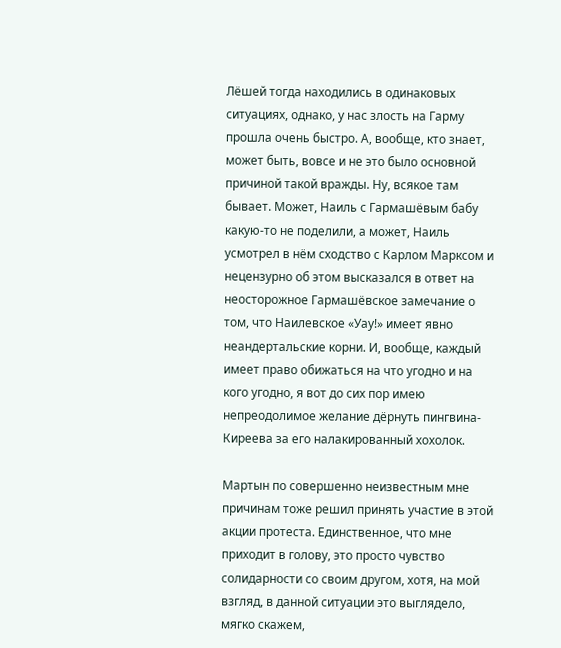Лёшей тогда находились в одинаковых ситуациях, однако, у нас злость на Гарму прошла очень быстро. А, вообще, кто знает, может быть, вовсе и не это было основной причиной такой вражды. Ну, всякое там бывает. Может, Наиль с Гармашёвым бабу какую-то не поделили, а может, Наиль усмотрел в нём сходство с Карлом Марксом и нецензурно об этом высказался в ответ на неосторожное Гармашёвское замечание о том, что Наилевское «Уау!» имеет явно неандертальские корни. И, вообще, каждый имеет право обижаться на что угодно и на кого угодно, я вот до сих пор имею непреодолимое желание дёрнуть пингвина-Киреева за его налакированный хохолок.

Мартын по совершенно неизвестным мне причинам тоже решил принять участие в этой акции протеста. Единственное, что мне приходит в голову, это просто чувство солидарности со своим другом, хотя, на мой взгляд, в данной ситуации это выглядело, мягко скажем,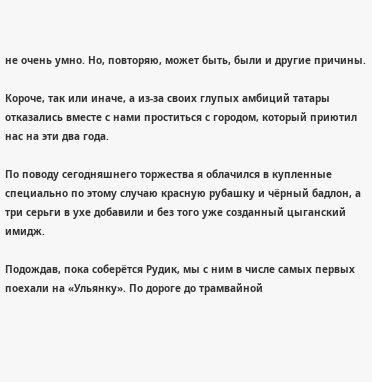не очень умно. Но, повторяю, может быть, были и другие причины.

Короче, так или иначе, а из-за своих глупых амбиций татары отказались вместе с нами проститься с городом, который приютил нас на эти два года.

По поводу сегодняшнего торжества я облачился в купленные специально по этому случаю красную рубашку и чёрный бадлон, а три серьги в ухе добавили и без того уже созданный цыганский имидж.

Подождав, пока соберётся Рудик, мы с ним в числе самых первых поехали на «Ульянку». По дороге до трамвайной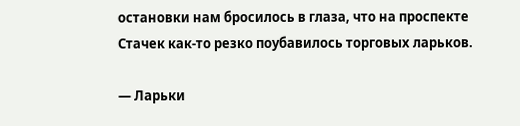остановки нам бросилось в глаза, что на проспекте Стачек как-то резко поубавилось торговых ларьков.

— Ларьки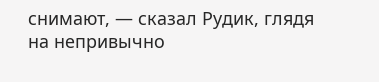снимают, — сказал Рудик, глядя на непривычно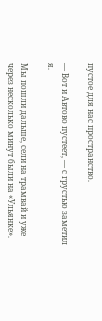пустое для нас пространство.

— Вот и Автово пустеет, — с грустью заметил я.

Мы пошли дальше, сели на трамвай и уже через несколько минут были на «Ульянке».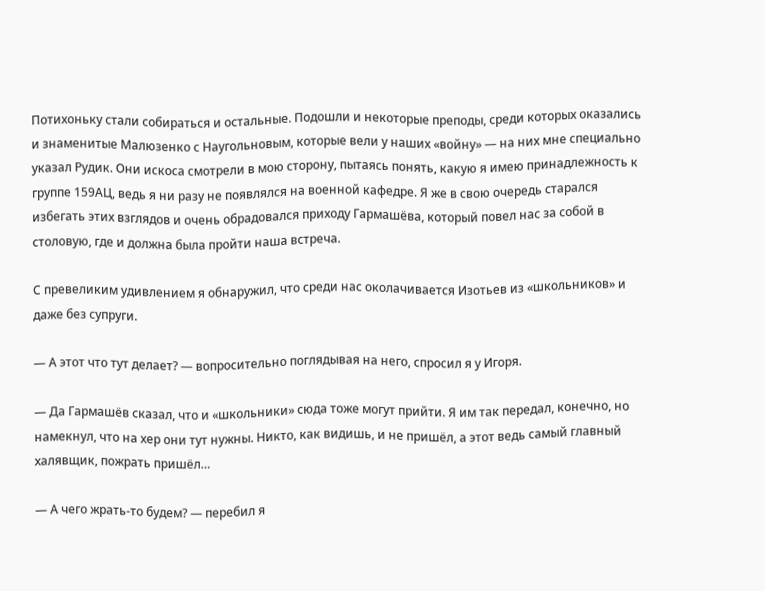Потихоньку стали собираться и остальные. Подошли и некоторые преподы, среди которых оказались и знаменитые Малюзенко с Наугольновым, которые вели у наших «войну» — на них мне специально указал Рудик. Они искоса смотрели в мою сторону, пытаясь понять, какую я имею принадлежность к группе 159АЦ, ведь я ни разу не появлялся на военной кафедре. Я же в свою очередь старался избегать этих взглядов и очень обрадовался приходу Гармашёва, который повел нас за собой в столовую, где и должна была пройти наша встреча.

С превеликим удивлением я обнаружил, что среди нас околачивается Изотьев из «школьников» и даже без супруги.

— А этот что тут делает? — вопросительно поглядывая на него, спросил я у Игоря.

— Да Гармашёв сказал, что и «школьники» сюда тоже могут прийти. Я им так передал, конечно, но намекнул, что на хер они тут нужны. Никто, как видишь, и не пришёл, а этот ведь самый главный халявщик, пожрать пришёл…

— А чего жрать-то будем? — перебил я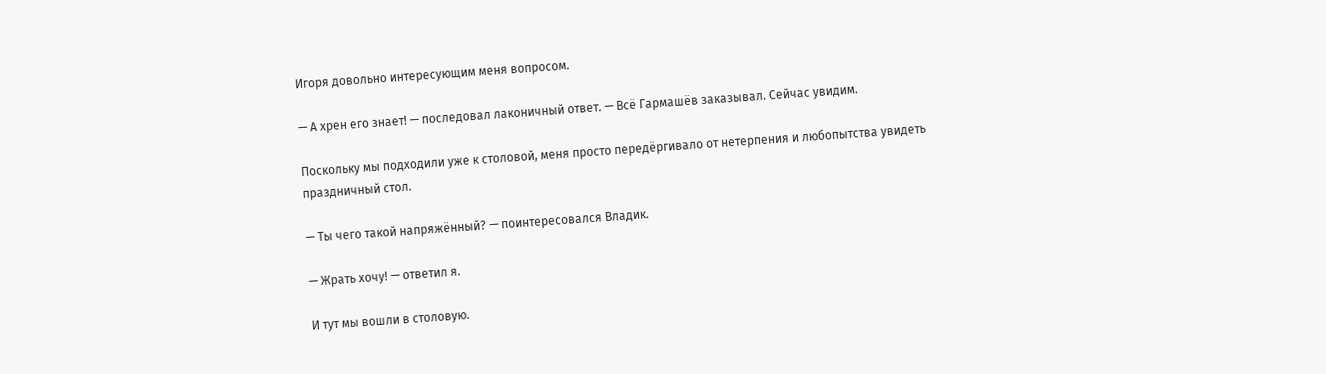Игоря довольно интересующим меня вопросом.

— А хрен его знает! — последовал лаконичный ответ. — Всё Гармашёв заказывал. Сейчас увидим.

Поскольку мы подходили уже к столовой, меня просто передёргивало от нетерпения и любопытства увидеть праздничный стол.

— Ты чего такой напряжённый? — поинтересовался Владик.

— Жрать хочу! — ответил я.

И тут мы вошли в столовую.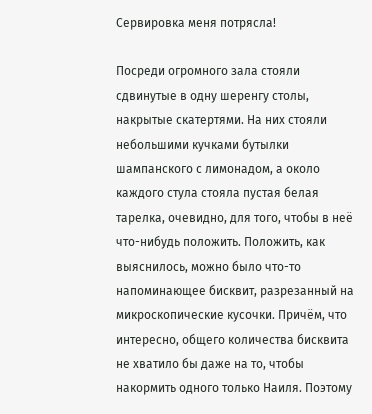Сервировка меня потрясла!

Посреди огромного зала стояли сдвинутые в одну шеренгу столы, накрытые скатертями. На них стояли небольшими кучками бутылки шампанского с лимонадом, а около каждого стула стояла пустая белая тарелка, очевидно, для того, чтобы в неё что-нибудь положить. Положить, как выяснилось, можно было что-то напоминающее бисквит, разрезанный на микроскопические кусочки. Причём, что интересно, общего количества бисквита не хватило бы даже на то, чтобы накормить одного только Наиля. Поэтому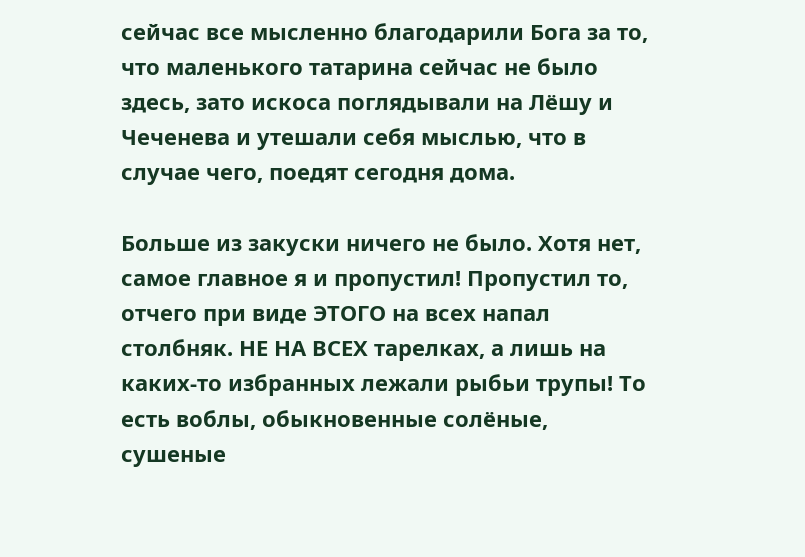сейчас все мысленно благодарили Бога за то, что маленького татарина сейчас не было здесь, зато искоса поглядывали на Лёшу и Чеченева и утешали себя мыслью, что в случае чего, поедят сегодня дома.

Больше из закуски ничего не было. Хотя нет, самое главное я и пропустил! Пропустил то, отчего при виде ЭТОГО на всех напал столбняк. НЕ НА ВСЕХ тарелках, а лишь на каких-то избранных лежали рыбьи трупы! То есть воблы, обыкновенные солёные, сушеные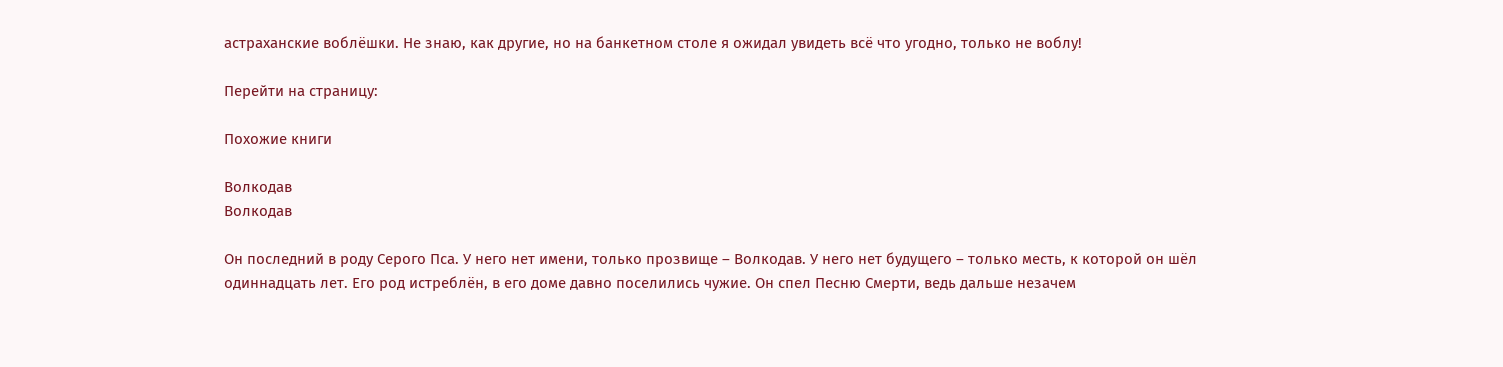астраханские воблёшки. Не знаю, как другие, но на банкетном столе я ожидал увидеть всё что угодно, только не воблу!

Перейти на страницу:

Похожие книги

Волкодав
Волкодав

Он последний в роду Серого Пса. У него нет имени, только прозвище – Волкодав. У него нет будущего – только месть, к которой он шёл одиннадцать лет. Его род истреблён, в его доме давно поселились чужие. Он спел Песню Смерти, ведь дальше незачем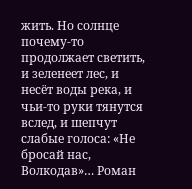жить. Но солнце почему-то продолжает светить, и зеленеет лес, и несёт воды река, и чьи-то руки тянутся вслед, и шепчут слабые голоса: «Не бросай нас, Волкодав»… Роман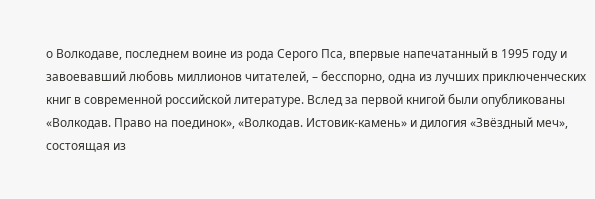о Волкодаве, последнем воине из рода Серого Пса, впервые напечатанный в 1995 году и завоевавший любовь миллионов читателей, – бесспорно, одна из лучших приключенческих книг в современной российской литературе. Вслед за первой книгой были опубликованы «Волкодав. Право на поединок», «Волкодав. Истовик-камень» и дилогия «Звёздный меч», состоящая из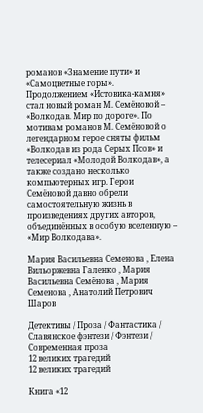романов «Знамение пути» и «Самоцветные горы». Продолжением «Истовика-камня» стал новый роман М. Семёновой – «Волкодав. Мир по дороге». По мотивам романов М. Семёновой о легендарном герое сняты фильм «Волкодав из рода Серых Псов» и телесериал «Молодой Волкодав», а также создано несколько компьютерных игр. Герои Семёновой давно обрели самостоятельную жизнь в произведениях других авторов, объединённых в особую вселенную – «Мир Волкодава».

Мария Васильевна Семенова , Елена Вильоржевна Галенко , Мария Васильевна Семёнова , Мария Семенова , Анатолий Петрович Шаров

Детективы / Проза / Фантастика / Славянское фэнтези / Фэнтези / Современная проза
12 великих трагедий
12 великих трагедий

Книга «12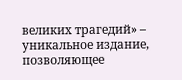великих трагедий» – уникальное издание, позволяющее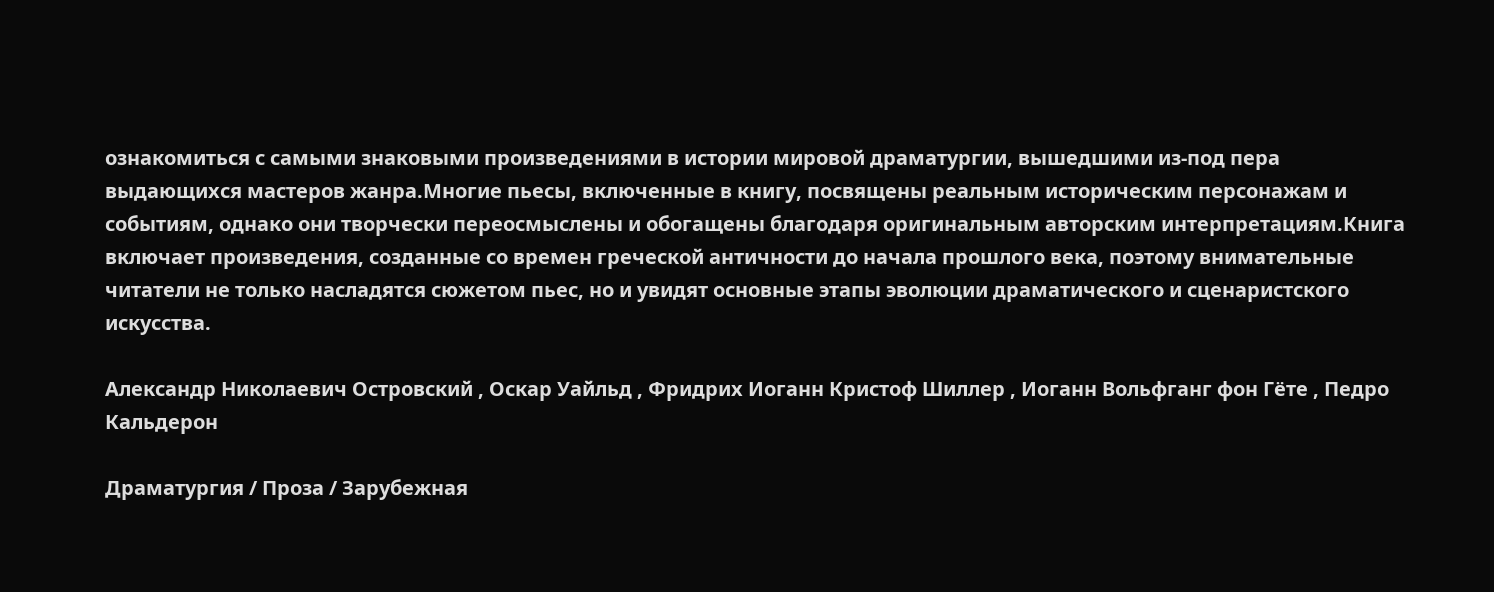ознакомиться с самыми знаковыми произведениями в истории мировой драматургии, вышедшими из-под пера выдающихся мастеров жанра.Многие пьесы, включенные в книгу, посвящены реальным историческим персонажам и событиям, однако они творчески переосмыслены и обогащены благодаря оригинальным авторским интерпретациям.Книга включает произведения, созданные со времен греческой античности до начала прошлого века, поэтому внимательные читатели не только насладятся сюжетом пьес, но и увидят основные этапы эволюции драматического и сценаристского искусства.

Александр Николаевич Островский , Оскар Уайльд , Фридрих Иоганн Кристоф Шиллер , Иоганн Вольфганг фон Гёте , Педро Кальдерон

Драматургия / Проза / Зарубежная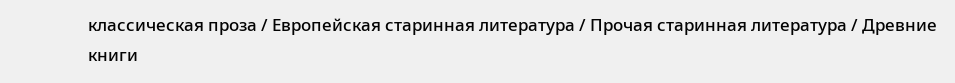классическая проза / Европейская старинная литература / Прочая старинная литература / Древние книги